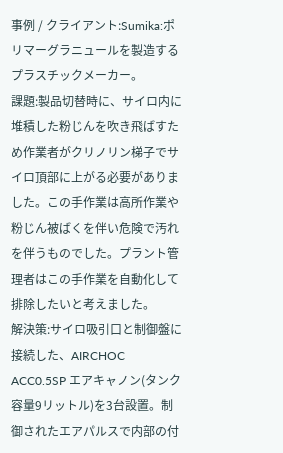事例 / クライアント:Sumika:ポリマーグラニュールを製造するプラスチックメーカー。
課題:製品切替時に、サイロ内に堆積した粉じんを吹き飛ばすため作業者がクリノリン梯子でサイロ頂部に上がる必要がありました。この手作業は高所作業や粉じん被ばくを伴い危険で汚れを伴うものでした。プラント管理者はこの手作業を自動化して排除したいと考えました。
解決策:サイロ吸引口と制御盤に接続した、AIRCHOC ACC0.5SP エアキャノン(タンク容量9リットル)を3台設置。制御されたエアパルスで内部の付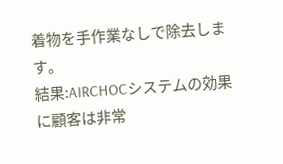着物を手作業なしで除去します。
結果:AIRCHOCシステムの効果に顧客は非常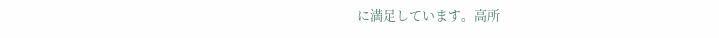に満足しています。高所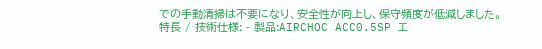での手動清掃は不要になり、安全性が向上し、保守頻度が低減しました。
特長 / 技術仕様: - 製品:AIRCHOC ACC0.5SP エ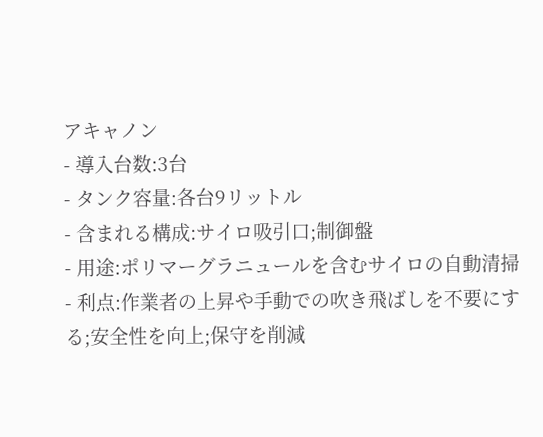アキャノン
- 導入台数:3台
- タンク容量:各台9リットル
- 含まれる構成:サイロ吸引口;制御盤
- 用途:ポリマーグラニュールを含むサイロの自動清掃
- 利点:作業者の上昇や手動での吹き飛ばしを不要にする;安全性を向上;保守を削減